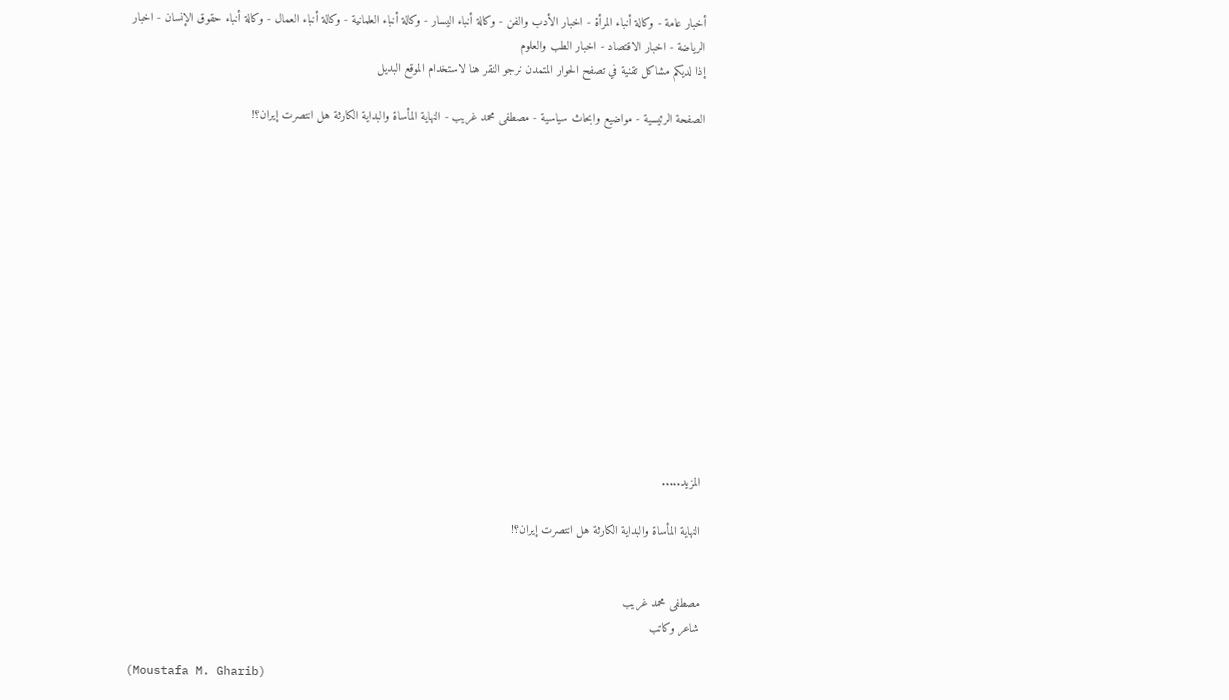أخبار عامة - وكالة أنباء المرأة - اخبار الأدب والفن - وكالة أنباء اليسار - وكالة أنباء العلمانية - وكالة أنباء العمال - وكالة أنباء حقوق الإنسان - اخبار الرياضة - اخبار الاقتصاد - اخبار الطب والعلوم
إذا لديكم مشاكل تقنية في تصفح الحوار المتمدن نرجو النقر هنا لاستخدام الموقع البديل

الصفحة الرئيسية - مواضيع وابحاث سياسية - مصطفى محمد غريب - النهاية المأساة والبداية الكارثة هل انتصرت إيران؟!














المزيد.....

النهاية المأساة والبداية الكارثة هل انتصرت إيران؟!


مصطفى محمد غريب
شاعر وكاتب

(Moustafa M. Gharib)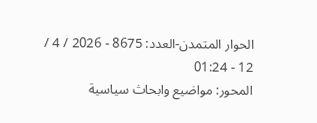الحوار المتمدن-العدد: 8675 - 2026 / 4 / 12 - 01:24
المحور: مواضيع وابحاث سياسية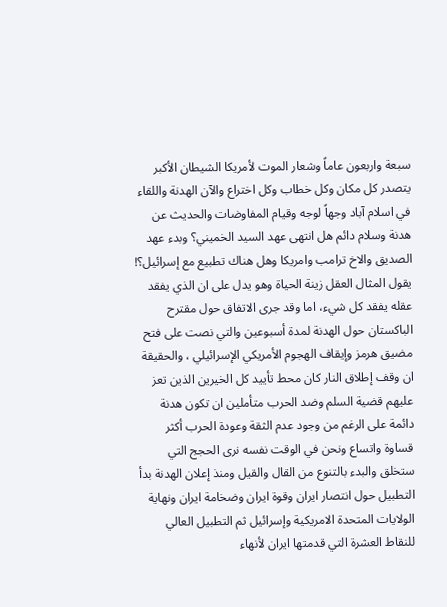سبعة واربعون عاماً وشعار الموت لأمريكا الشيطان الأكبر يتصدر كل مكان وكل خطاب وكل اختراع والآن الهدنة واللقاء في اسلام آباد وجهاً لوجه وقيام المفاوضات والحديث عن هدنة وسلام دائم هل انتهى عهد السيد الخميني؟ وبدء عهد الصديق والاخ ترامب وامريكا وهل هناك تطبيع مع إسرائيل؟!
يقول المثال العقل زينة الحياة وهو يدل على ان الذي يفقد عقله يفقد كل شيء، اما وقد جرى الاتفاق حول مقترح الباكستان حول الهدنة لمدة أسبوعين والتي نصت على فتح مضيق هرمز وإيقاف الهجوم الأمريكي الإسرائيلي ، والحقيقة ان وقف إطلاق النار كان محط تأييد كل الخيرين الذين تعز عليهم قضية السلم وضد الحرب متأملين ان تكون هدنة دائمة على الرغم من وجود عدم الثقة وعودة الحرب أكثر قساوة واتساع ونحن في الوقت نفسه نرى الحجج التي ستخلق والبدء بالتنوع من القال والقيل ومنذ إعلان الهدنة بدأ التطبيل حول انتصار ايران وقوة ايران وضخامة ايران ونهاية الولايات المتحدة الامريكية وإسرائيل ثم التطبيل العالي للنقاط العشرة التي قدمتها ايران لأنهاء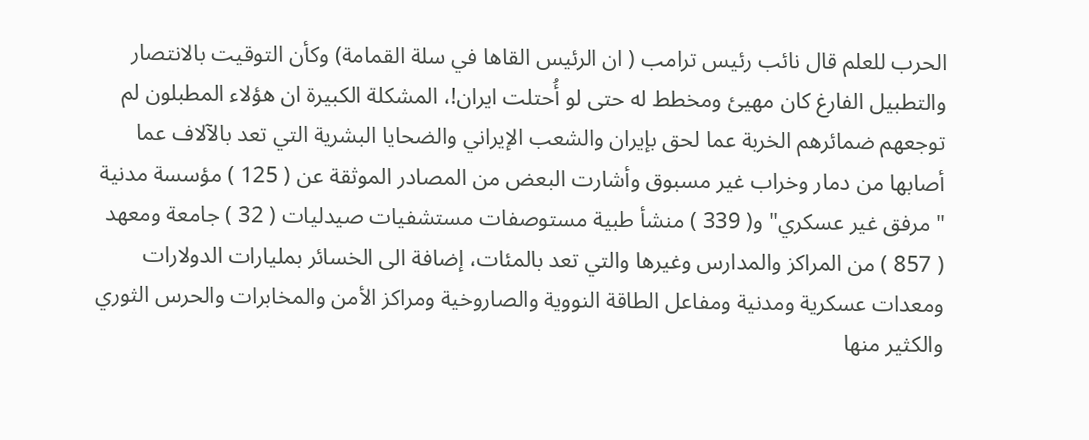الحرب للعلم قال نائب رئيس ترامب ( ان الرئيس القاها في سلة القمامة) وكأن التوقيت بالانتصار والتطبيل الفارغ كان مهيئ ومخطط له حتى لو أُحتلت ايران!، المشكلة الكبيرة ان هؤلاء المطبلون لم توجعهم ضمائرهم الخربة عما لحق بإيران والشعب الإيراني والضحايا البشرية التي تعد بالآلاف عما أصابها من دمار وخراب غير مسبوق وأشارت البعض من المصادر الموثقة عن ( 125 ) مؤسسة مدنية "مرفق غير عسكري" و( 339 ) منشأ طبية مستوصفات مستشفيات صيدليات ( 32 ) جامعة ومعهد ( 857 ) من المراكز والمدارس وغيرها والتي تعد بالمئات، إضافة الى الخسائر بمليارات الدولارات ومعدات عسكرية ومدنية ومفاعل الطاقة النووية والصاروخية ومراكز الأمن والمخابرات والحرس الثوري والكثير منها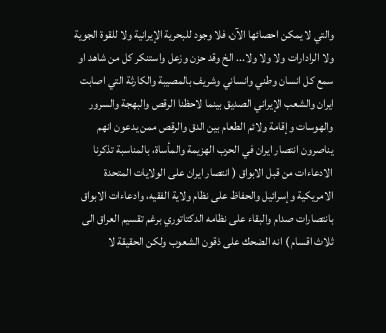والتي لا يمكن احصائها الآن، فلا وجود للبحرية الإيرانية ولا للقوة الجوية ولا الرادارات ولا ولا ولا... الخ وقد حزن وزعل واستنكر كل من شاهد او سمع كل انسان وطني وانساني وشريف بالمصيبة والكارثة التي اصابت ايران والشعب الإيراني الصديق بينما لاحظنا الرقص والبهجة والسرور والهوسات وإقامة ولائم الطعام بين الدق والرقص ممن يدعون انهم يناصرون انتصار ايران في الحرب الهزيمة والمأساة، بالمناسبة تذكرنا الادعاءات من قبل الابواق ( انتصار ايران على الولايات المتحدة الامريكية وإسرائيل والحفاظ على نظام ولاية الفقيه، وادعاءات الابواق بانتصارات صدام والبقاء على نظامه الدكتاتوري برغم تقسيم العراق الى ثلاث اقسام ) انه الضحك على ذقون الشعوب ولكن الحقيقة لا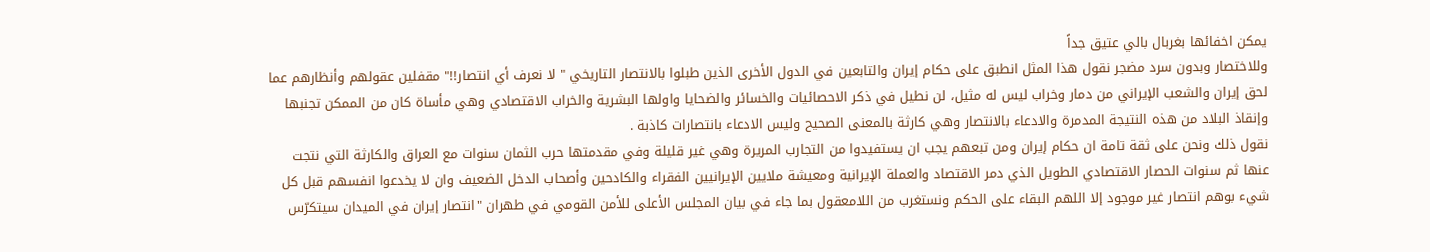يمكن اخفائها بغربال بالي عتيق جداً
وللاختصار وبدون سرد مضجر نقول هذا المثل انطبق على حكام إيران والتابعين في الدول الأخرى الذين طبلوا بالانتصار التاريخي " لا نعرف أي انتصار!!" مقفلين عقولهم وأنظارهم عما لحق إيران والشعب الإيراني من دمار وخراب ليس له مثيل، لن نطيل في ذكر الاحصائيات والخسائر والضحايا واولها البشرية والخراب الاقتصادي وهي مأساة كان من الممكن تجنبها وإنقاذ البلاد من هذه النتيجة المدمرة والادعاء بالانتصار وهي كارثة بالمعنى الصحيح وليس الادعاء بانتصارات كاذبة .
نقول ذلك ونحن على ثقة تامة ان حكام إيران ومن تبعهم يجب ان يستفيدوا من التجارب المريرة وهي غير قليلة وفي مقدمتها حرب الثمان سنوات مع العراق والكارثة التي نتجت عنها ثم سنوات الحصار الاقتصادي الطويل الذي دمر الاقتصاد والعملة الإيرانية ومعيشة ملايين الإيرانيين الفقراء والكادحين وأصحاب الدخل الضعيف وان لا يخدعوا انفسهم قبل كل شيء بوهم انتصار غير موجود إلا اللهم البقاء على الحكم ونستغرب من اللامعقول بما جاء في بيان المجلس الأعلى للأمن القومي في طهران "انتصار إيران في الميدان سيتكرّس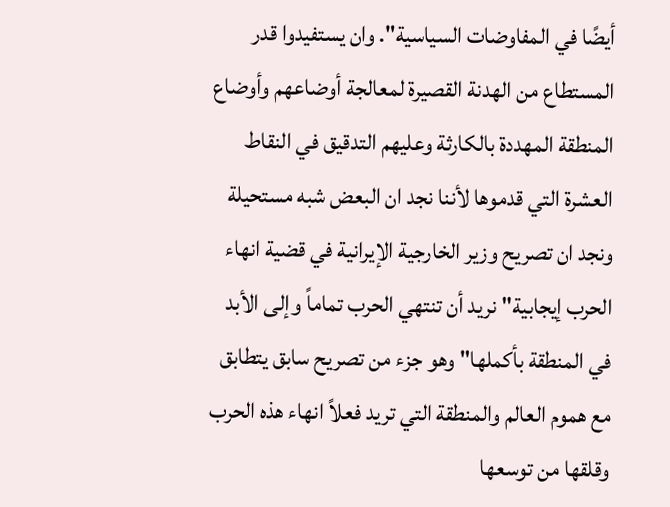أيضًا في المفاوضات السياسية". وان يستفيدوا قدر المستطاع من الهدنة القصيرة لمعالجة أوضاعهم وأوضاع المنطقة المهددة بالكارثة وعليهم التدقيق في النقاط العشرة التي قدموها لأننا نجد ان البعض شبه مستحيلة ونجد ان تصريح وزير الخارجية الإيرانية في قضية انهاء الحرب إيجابية" نريد أن تنتهي الحرب تماماً وإلى الأبد في المنطقة بأكملها" وهو جزء من تصريح سابق يتطابق مع هموم العالم والمنطقة التي تريد فعلاً انهاء هذه الحرب وقلقها من توسعها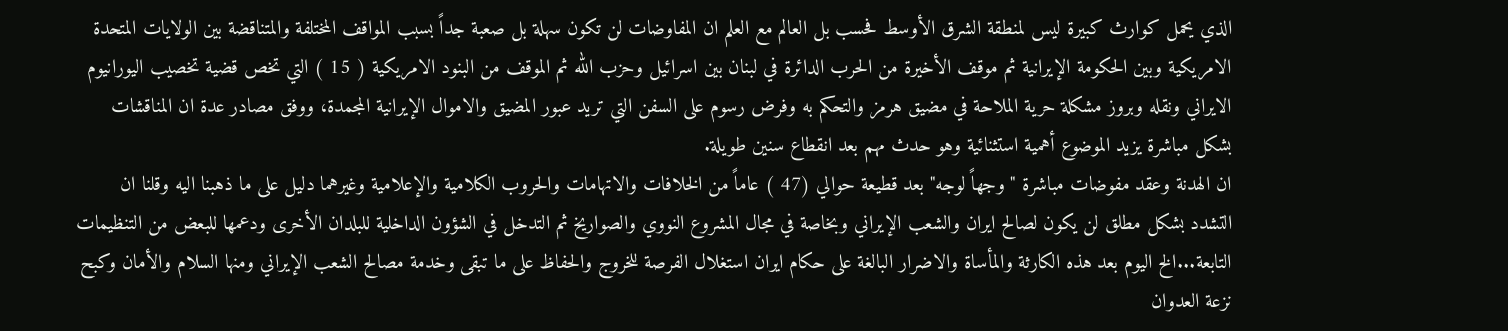الذي يحمل كوارث كبيرة ليس لمنطقة الشرق الأوسط فحسب بل العالم مع العلم ان المفاوضات لن تكون سهلة بل صعبة جداً بسبب المواقف المختلفة والمتناقضة بين الولايات المتحدة الامريكية وبين الحكومة الإيرانية ثم موقف الأخيرة من الحرب الدائرة في لبنان بين اسرائيل وحزب الله ثم الموقف من البنود الامريكية ( 15 ) التي تخص قضية تخصيب اليورانيوم الايراني ونقله وبروز مشكلة حرية الملاحة في مضيق هرمز والتحكم به وفرض رسوم على السفن التي تريد عبور المضيق والاموال الإيرانية المجمدة، ووفق مصادر عدة ان المناقشات بشكل مباشرة يزيد الموضوع أهمية استثنائية وهو حدث مهم بعد انقطاع سنين طويلة.
ان الهدنة وعقد مفوضات مباشرة " وجهاً لوجه" بعد قطيعة حوالي (47 ) عاماً من الخلافات والاتهامات والحروب الكلامية والإعلامية وغيرهما دليل على ما ذهبنا اليه وقلنا ان التشدد بشكل مطلق لن يكون لصالح ايران والشعب الإيراني وبخاصة في مجال المشروع النووي والصواريخ ثم التدخل في الشؤون الداخلية للبلدان الأخرى ودعمها للبعض من التنظيمات التابعة...الخ اليوم بعد هذه الكارثة والمأساة والاضرار البالغة على حكام ايران استغلال الفرصة للخروج والحفاظ على ما تبقى وخدمة مصالح الشعب الإيراني ومنها السلام والأمان وكبح نزعة العدوان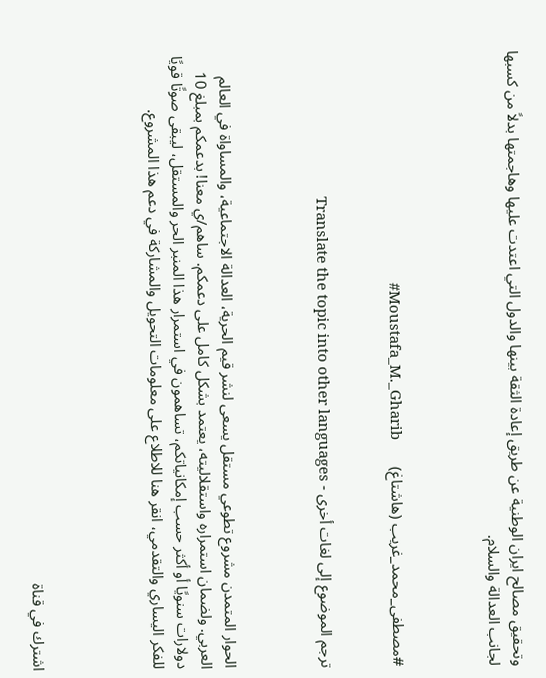وتحقيق مصالح ايران الوطنية عن طريق إعادة الثقة بينها والدول التي اعتدت عليها وهاجمتها بدلاً من كسبها لجانب العدالة والسلام.



#مصطفى_محمد_غريب (هاشتاغ)       Moustafa_M._Gharib#


ترجم الموضوع إلى لغات أخرى - Translate the topic into other languages



الحوار المتمدن مشروع تطوعي مستقل يسعى لنشر قيم الحرية، العدالة الاجتماعية، والمساواة في العالم العربي. ولضمان استمراره واستقلاليته، يعتمد بشكل كامل على دعمكم. ساهم/ي معنا! بدعمكم بمبلغ 10 دولارات سنويًا أو أكثر حسب إمكانياتكم، تساهمون في استمرار هذا المنبر الحر والمستقل، ليبقى صوتًا قويًا للفكر اليساري والتقدمي، انقر هنا للاطلاع على معلومات التحويل والمشاركة في دعم هذا المشروع.




اشترك في قناة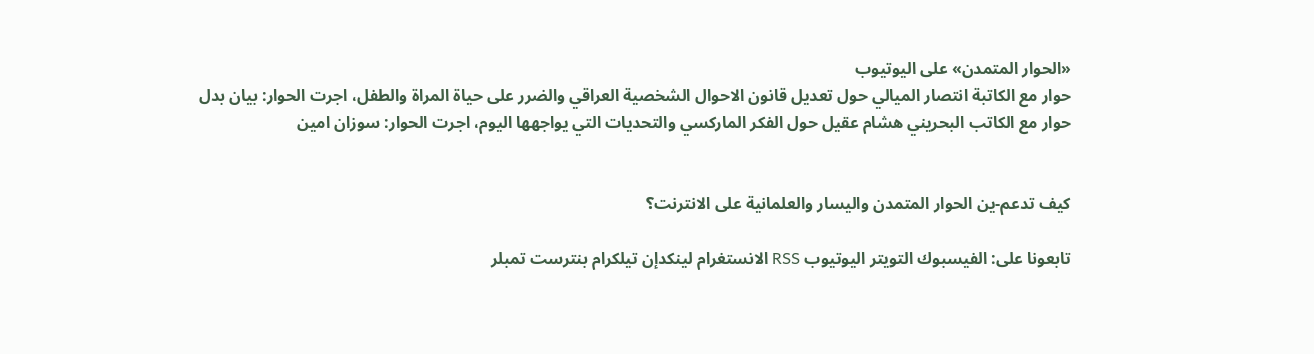«الحوار المتمدن» على اليوتيوب
حوار مع الكاتبة انتصار الميالي حول تعديل قانون الاحوال الشخصية العراقي والضرر على حياة المراة والطفل، اجرت الحوار: بيان بدل
حوار مع الكاتب البحريني هشام عقيل حول الفكر الماركسي والتحديات التي يواجهها اليوم، اجرت الحوار: سوزان امين


كيف تدعم-ين الحوار المتمدن واليسار والعلمانية على الانترنت؟

تابعونا على: الفيسبوك التويتر اليوتيوب RSS الانستغرام لينكدإن تيلكرام بنترست تمبلر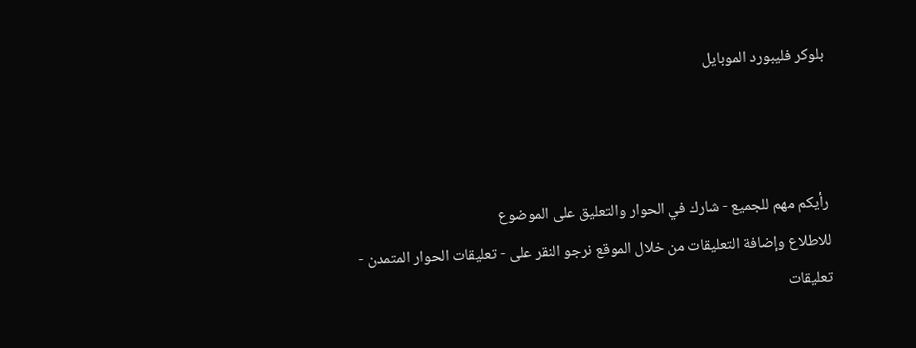بلوكر فليبورد الموبايل



رأيكم مهم للجميع - شارك في الحوار والتعليق على الموضوع
للاطلاع وإضافة التعليقات من خلال الموقع نرجو النقر على - تعليقات الحوار المتمدن -
تعليقات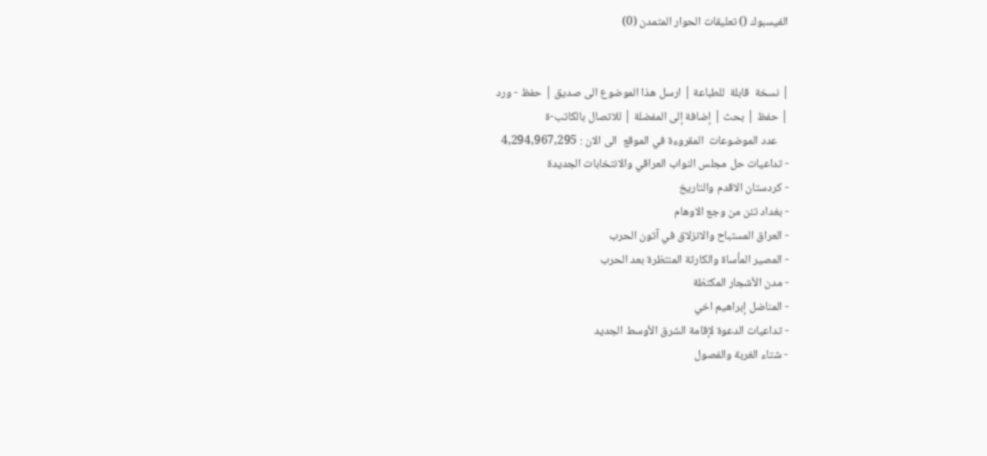الفيسبوك () تعليقات الحوار المتمدن (0)


| نسخة  قابلة  للطباعة | ارسل هذا الموضوع الى صديق | حفظ - ورد
| حفظ | بحث | إضافة إلى المفضلة | للاتصال بالكاتب-ة
    عدد الموضوعات  المقروءة في الموقع  الى الان : 4,294,967,295
- تداعيات حل مجلس النواب العراقي والانتخابات الجديدة
- كردستان الاقدم والتاريخ
- بغداد تئن من وجع الاوهام
- العراق المستباح والانزلاق في آتون الحرب
- المصير المأساة والكارثة المنتظرة بعد الحرب
- مدن الأشجار المكتظة
- المناضل إبراهيم اخي
- تداعيات الدعوة لإقامة الشرق الأوسط الجديد
- شتاء الغربة والفصول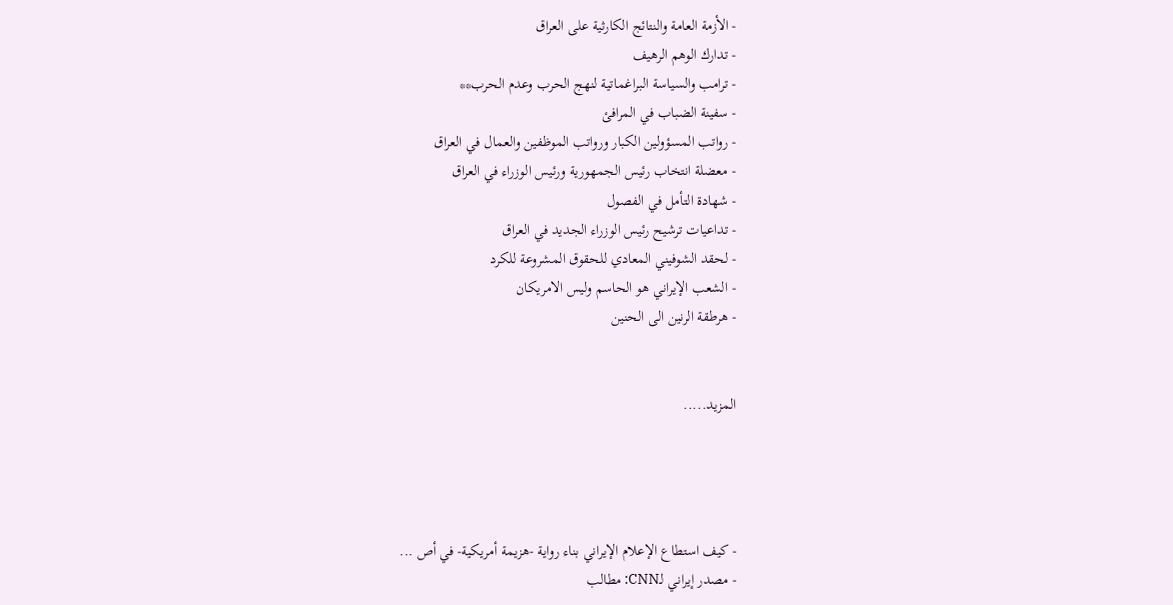- الأزمة العامة والنتائج الكارثية على العراق
- تدارك الوهم الرهيف
- ترامب والسياسة البراغماتية لنهج الحرب وعدم الحرب**
- سفينة الضباب في المرافئ
- رواتب المسؤولين الكبار ورواتب الموظفين والعمال في العراق
- معضلة انتخاب رئيس الجمهورية ورئيس الوزراء في العراق
- شهادة التأمل في الفصول
- تداعيات ترشيح رئيس الوزراء الجديد في العراق
- لحقد الشوفيني المعادي للحقوق المشروعة للكرد
- الشعب الإيراني هو الحاسم وليس الامريكان
- هرطقة الرنين الى الحنين


المزيد.....




- كيف استطاع الإعلام الإيراني بناء رواية -هزيمة أمريكية- في أص ...
- مصدر إيراني لـCNN: مطالب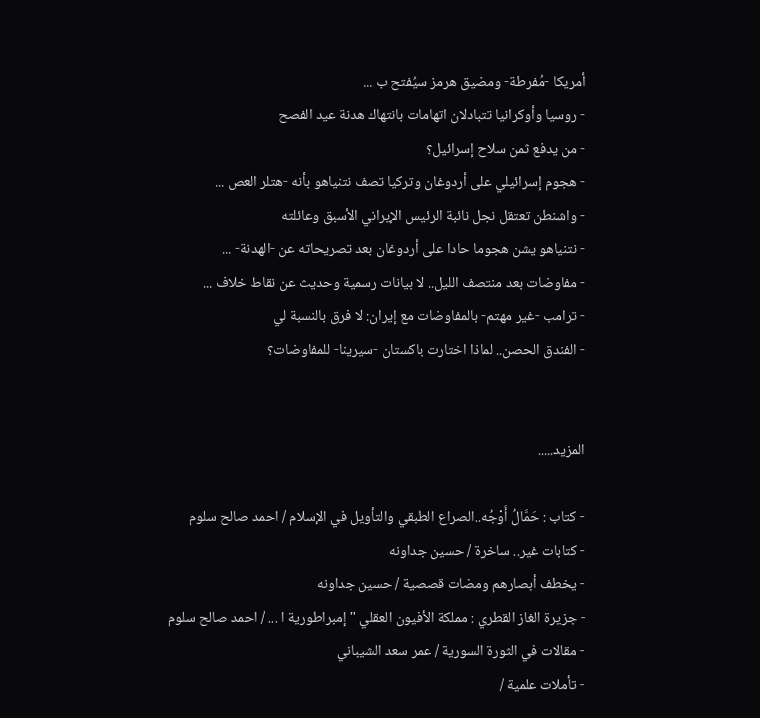أمريكا -مُفرطة- ومضيق هرمز سيُفتح ب ...
- روسيا وأوكرانيا تتبادلان اتهامات بانتهاك هدنة عيد الفصح
- من يدفع ثمن سلاح إسرائيل؟
- هجوم إسرائيلي على أردوغان وتركيا تصف نتنياهو بأنه -هتلر العص ...
- واشنطن تعتقل نجل نائبة الرئيس الإيراني الأسبق وعائلته
- نتنياهو يشن هجوما حادا على أردوغان بعد تصريحاته عن -الهدنة- ...
- مفاوضات بعد منتصف الليل.. لا بيانات رسمية وحديث عن نقاط خلاف ...
- ترامب -غير مهتم- بالمفاوضات مع إيران: لا فرق بالنسبة لي
- الفندق الحصن.. لماذا اختارت باكستان -سيرينا- للمفاوضات؟


المزيد.....

- كتاب : حَمَّالُ أَوْجُه..الصراع الطبقي والتأويل في الإسلام / احمد صالح سلوم
- كتابات غير.. ساخرة / حسين جداونه
- يخطف أبصارهم ومضات قصصية / حسين جداونه
- جزيرة الغاز القطري : مملكة الأفيون العقلي " إمبراطورية ا ... / احمد صالح سلوم
- مقالات في الثورة السورية / عمر سعد الشيباني
- تأملات علمية /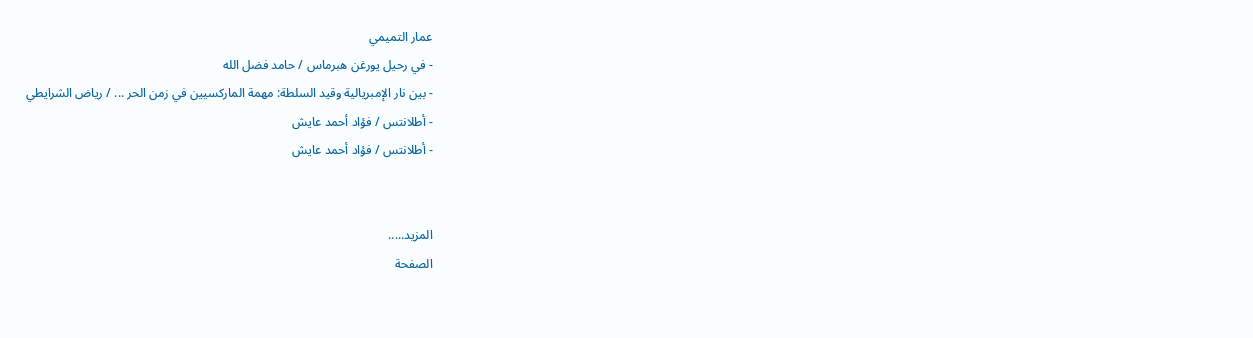عمار التميمي
- في رحيل يورغن هبرماس / حامد فضل الله
- بين نار الإمبريالية وقيد السلطة: مهمة الماركسيين في زمن الحر ... / رياض الشرايطي
- أطلانتس / فؤاد أحمد عايش
- أطلانتس / فؤاد أحمد عايش


المزيد.....
الصفحة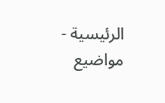الرئيسية - مواضيع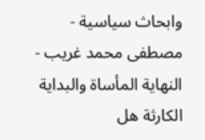وابحاث سياسية - مصطفى محمد غريب - النهاية المأساة والبداية الكارثة هل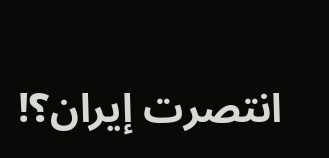انتصرت إيران؟!